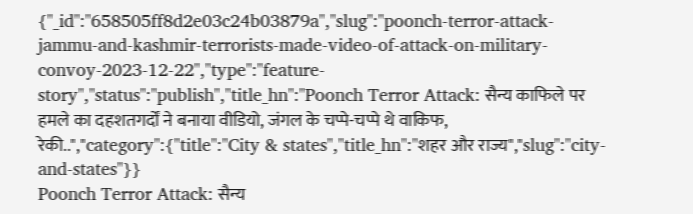{"_id":"658505ff8d2e03c24b03879a","slug":"poonch-terror-attack-jammu-and-kashmir-terrorists-made-video-of-attack-on-military-convoy-2023-12-22","type":"feature-story","status":"publish","title_hn":"Poonch Terror Attack: सैन्य काफिले पर हमले का दहशतगर्दों ने बनाया वीडियो, जंगल के चप्पे-चप्पे थे वाकिफ, रेकी..","category":{"title":"City & states","title_hn":"शहर और राज्य","slug":"city-and-states"}}
Poonch Terror Attack: सैन्य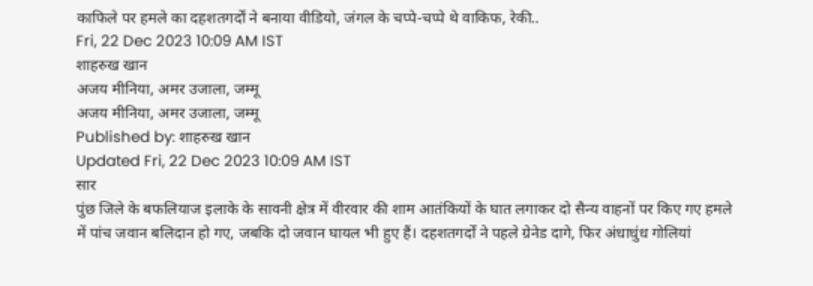काफिले पर हमले का दहशतगर्दों ने बनाया वीडियो, जंगल के चप्पे-चप्पे थे वाकिफ, रेकी..
Fri, 22 Dec 2023 10:09 AM IST
शाहरुख खान
अजय मीनिया, अमर उजाला, जम्मू
अजय मीनिया, अमर उजाला, जम्मू
Published by: शाहरुख खान
Updated Fri, 22 Dec 2023 10:09 AM IST
सार
पुंछ जिले के बफलियाज इलाके के सावनी क्षेत्र में वीरवार की शाम आतंकियों के घात लगाकर दो सैन्य वाहनों पर किए गए हमले में पांच जवान बलिदान हो गए, जबकि दो जवान घायल भी हुए हैं। दहशतगर्दों ने पहले ग्रेनेड दागे, फिर अंधाधुंध गोलियां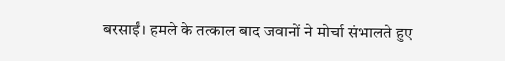बरसाईं। हमले के तत्काल बाद जवानों ने मोर्चा संभालते हुए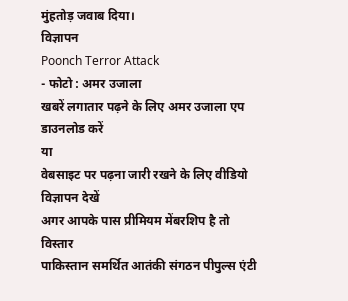मुंहतोड़ जवाब दिया।
विज्ञापन
Poonch Terror Attack
- फोटो : अमर उजाला
खबरें लगातार पढ़ने के लिए अमर उजाला एप डाउनलोड करें
या
वेबसाइट पर पढ़ना जारी रखने के लिए वीडियो विज्ञापन देखें
अगर आपके पास प्रीमियम मेंबरशिप है तो
विस्तार
पाकिस्तान समर्थित आतंकी संगठन पीपुल्स एंटी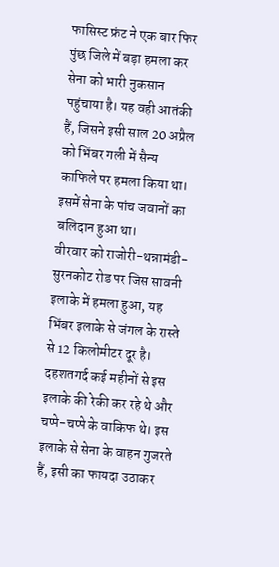फासिस्ट फ्रंट ने एक बार फिर पुंछ जिले में बड़ा हमला कर सेना को भारी नुकसान पहुंचाया है। यह वही आतंकी हैं, जिसने इसी साल 20 अप्रैल को भिंबर गली में सैन्य काफिले पर हमला किया था। इसमें सेना के पांच जवानों का बलिदान हुआ था।
वीरवार को राजोरी-थन्नामंडी-सुरनकोट रोड पर जिस सावनी इलाके में हमला हुआ, यह भिंबर इलाके से जंगल के रास्ते से 12 किलोमीटर दूर है। दहशतगर्द कई महीनों से इस इलाके की रेकी कर रहे थे और चप्पे-चप्पे के वाकिफ थे। इस इलाके से सेना के वाहन गुजरते हैं, इसी का फायदा उठाकर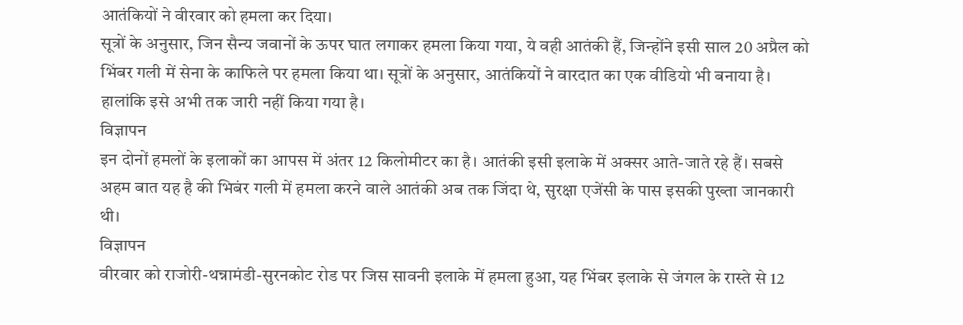आतंकियों ने वीरवार को हमला कर दिया।
सूत्रों के अनुसार, जिन सैन्य जवानों के ऊपर घात लगाकर हमला किया गया, ये वही आतंकी हैं, जिन्होंने इसी साल 20 अप्रैल को भिंबर गली में सेना के काफिले पर हमला किया था। सूत्रों के अनुसार, आतंकियों ने वारदात का एक वीडियो भी बनाया है। हालांकि इसे अभी तक जारी नहीं किया गया है।
विज्ञापन
इन दोनों हमलों के इलाकों का आपस में अंतर 12 किलोमीटर का है। आतंकी इसी इलाके में अक्सर आते-जाते रहे हैं। सबसे अहम बात यह है की भिबंर गली में हमला करने वाले आतंकी अब तक जिंदा थे, सुरक्षा एजेंसी के पास इसकी पुख्ता जानकारी थी।
विज्ञापन
वीरवार को राजोरी-थन्नामंडी-सुरनकोट रोड पर जिस सावनी इलाके में हमला हुआ, यह भिंबर इलाके से जंगल के रास्ते से 12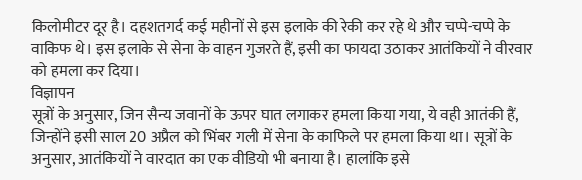किलोमीटर दूर है। दहशतगर्द कई महीनों से इस इलाके की रेकी कर रहे थे और चप्पे-चप्पे के वाकिफ थे। इस इलाके से सेना के वाहन गुजरते हैं, इसी का फायदा उठाकर आतंकियों ने वीरवार को हमला कर दिया।
विज्ञापन
सूत्रों के अनुसार, जिन सैन्य जवानों के ऊपर घात लगाकर हमला किया गया, ये वही आतंकी हैं, जिन्होंने इसी साल 20 अप्रैल को भिंबर गली में सेना के काफिले पर हमला किया था। सूत्रों के अनुसार, आतंकियों ने वारदात का एक वीडियो भी बनाया है। हालांकि इसे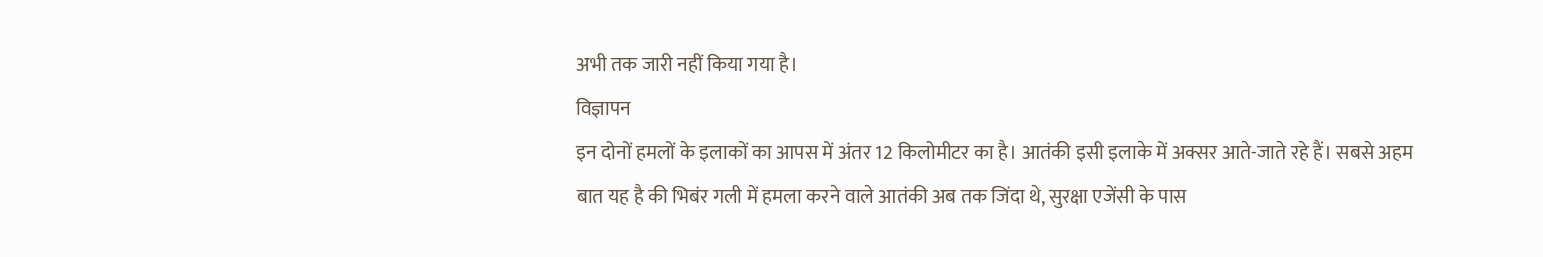अभी तक जारी नहीं किया गया है।
विज्ञापन
इन दोनों हमलों के इलाकों का आपस में अंतर 12 किलोमीटर का है। आतंकी इसी इलाके में अक्सर आते-जाते रहे हैं। सबसे अहम बात यह है की भिबंर गली में हमला करने वाले आतंकी अब तक जिंदा थे, सुरक्षा एजेंसी के पास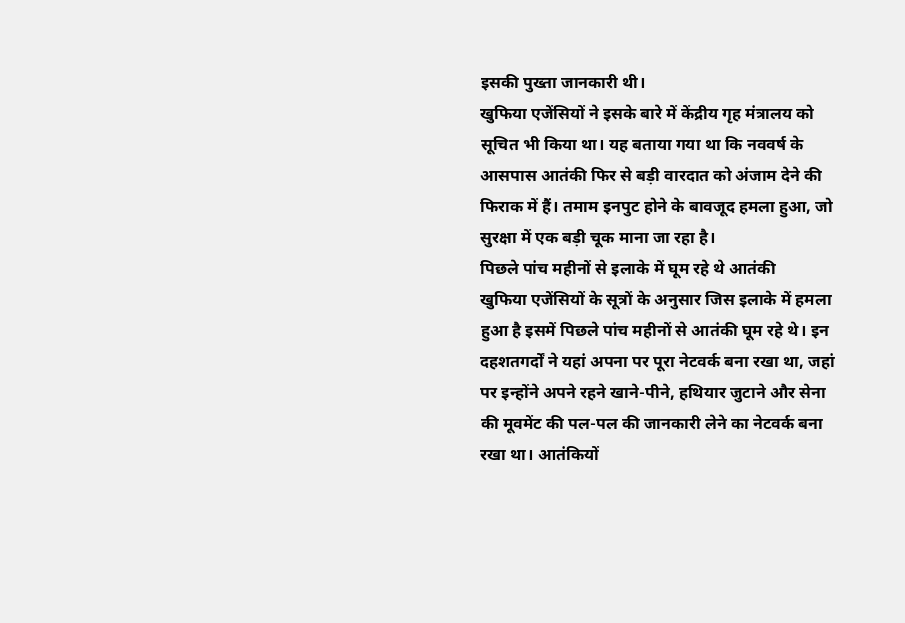इसकी पुख्ता जानकारी थी।
खुफिया एजेंसियों ने इसके बारे में केंद्रीय गृह मंत्रालय को सूचित भी किया था। यह बताया गया था कि नववर्ष के आसपास आतंकी फिर से बड़ी वारदात को अंजाम देने की फिराक में हैं। तमाम इनपुट होने के बावजूद हमला हुआ, जो सुरक्षा में एक बड़ी चूक माना जा रहा है।
पिछले पांच महीनों से इलाके में घूम रहे थे आतंकी
खुफिया एजेंसियों के सूत्रों के अनुसार जिस इलाके में हमला हुआ है इसमें पिछले पांच महीनों से आतंकी घूम रहे थे। इन दहशतगर्दों ने यहां अपना पर पूरा नेटवर्क बना रखा था, जहां पर इन्होंने अपने रहने खाने-पीने, हथियार जुटाने और सेना की मूवमेंट की पल-पल की जानकारी लेने का नेटवर्क बना रखा था। आतंकियों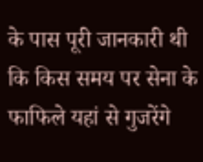के पास पूरी जानकारी थी कि किस समय पर सेना के फाफिले यहां से गुजरेंगे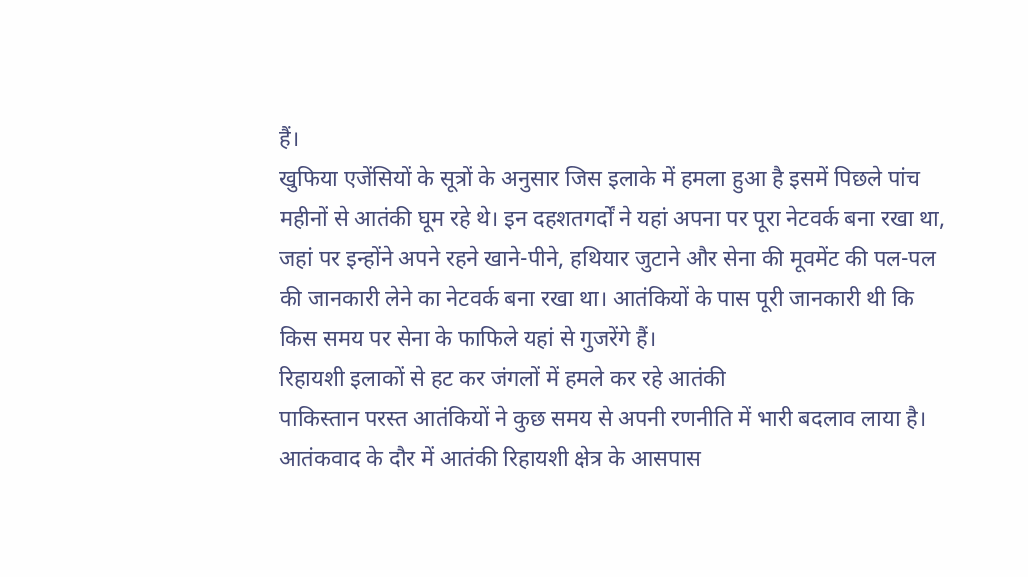हैं।
खुफिया एजेंसियों के सूत्रों के अनुसार जिस इलाके में हमला हुआ है इसमें पिछले पांच महीनों से आतंकी घूम रहे थे। इन दहशतगर्दों ने यहां अपना पर पूरा नेटवर्क बना रखा था, जहां पर इन्होंने अपने रहने खाने-पीने, हथियार जुटाने और सेना की मूवमेंट की पल-पल की जानकारी लेने का नेटवर्क बना रखा था। आतंकियों के पास पूरी जानकारी थी कि किस समय पर सेना के फाफिले यहां से गुजरेंगे हैं।
रिहायशी इलाकों से हट कर जंगलों में हमले कर रहे आतंकी
पाकिस्तान परस्त आतंकियों ने कुछ समय से अपनी रणनीति में भारी बदलाव लाया है। आतंकवाद के दौर में आतंकी रिहायशी क्षेत्र के आसपास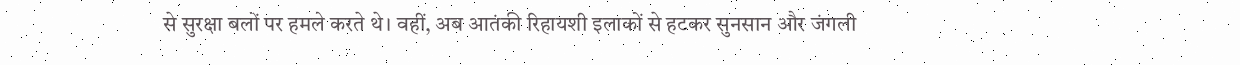से सुरक्षा बलों पर हमले करते थे। वहीं, अब आतंकी रिहायशी इलाकों से हटकर सुनसान और जंगली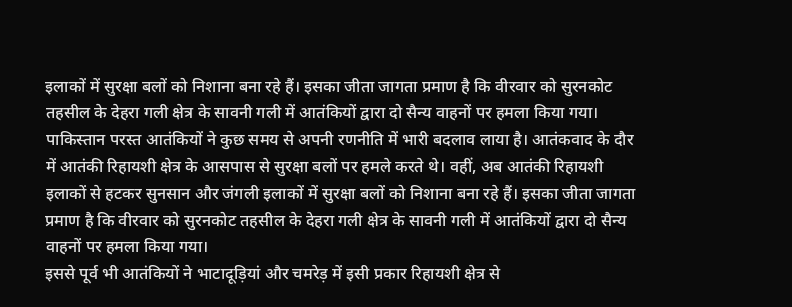इलाकों में सुरक्षा बलों को निशाना बना रहे हैं। इसका जीता जागता प्रमाण है कि वीरवार को सुरनकोट तहसील के देहरा गली क्षेत्र के सावनी गली में आतंकियों द्वारा दो सैन्य वाहनों पर हमला किया गया।
पाकिस्तान परस्त आतंकियों ने कुछ समय से अपनी रणनीति में भारी बदलाव लाया है। आतंकवाद के दौर में आतंकी रिहायशी क्षेत्र के आसपास से सुरक्षा बलों पर हमले करते थे। वहीं, अब आतंकी रिहायशी इलाकों से हटकर सुनसान और जंगली इलाकों में सुरक्षा बलों को निशाना बना रहे हैं। इसका जीता जागता प्रमाण है कि वीरवार को सुरनकोट तहसील के देहरा गली क्षेत्र के सावनी गली में आतंकियों द्वारा दो सैन्य वाहनों पर हमला किया गया।
इससे पूर्व भी आतंकियों ने भाटादूड़ियां और चमरेड़ में इसी प्रकार रिहायशी क्षेत्र से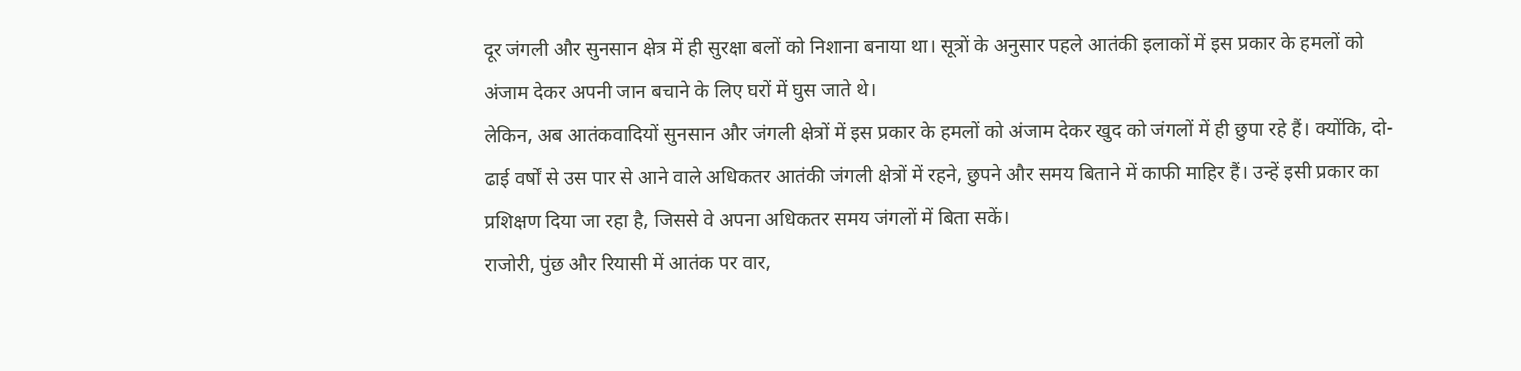दूर जंगली और सुनसान क्षेत्र में ही सुरक्षा बलों को निशाना बनाया था। सूत्रों के अनुसार पहले आतंकी इलाकों में इस प्रकार के हमलों को अंजाम देकर अपनी जान बचाने के लिए घरों में घुस जाते थे।
लेकिन, अब आतंकवादियों सुनसान और जंगली क्षेत्रों में इस प्रकार के हमलों को अंजाम देकर खुद को जंगलों में ही छुपा रहे हैं। क्योंकि, दो-ढाई वर्षों से उस पार से आने वाले अधिकतर आतंकी जंगली क्षेत्रों में रहने, छुपने और समय बिताने में काफी माहिर हैं। उन्हें इसी प्रकार का प्रशिक्षण दिया जा रहा है, जिससे वे अपना अधिकतर समय जंगलों में बिता सकें।
राजोरी, पुंछ और रियासी में आतंक पर वार,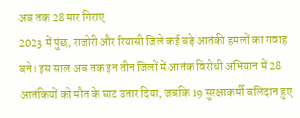अब तक 28 मार गिराए
2023 में पुंछ, राजोरी और रियासी जिले कई बड़े आतंकी हमलों का गवाह बने। इस साल अब तक इन तीन जिलों में आतंक विरोधी अभियान में 28 आतंकियों को मौत के घाट उतार दिया, जबकि 19 सुरक्षाकर्मी बलिदान हुए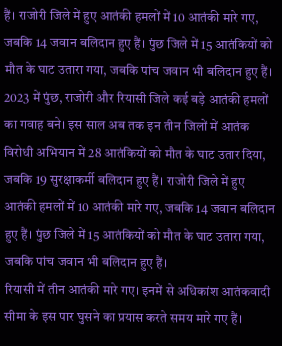हैं। राजोरी जिले में हुए आतंकी हमलों में 10 आतंकी मारे गए, जबकि 14 जवान बलिदान हुए हैं। पुंछ जिले में 15 आतंकियों को मौत के घाट उतारा गया, जबकि पांच जवान भी बलिदान हुए हैं।
2023 में पुंछ, राजोरी और रियासी जिले कई बड़े आतंकी हमलों का गवाह बने। इस साल अब तक इन तीन जिलों में आतंक विरोधी अभियान में 28 आतंकियों को मौत के घाट उतार दिया, जबकि 19 सुरक्षाकर्मी बलिदान हुए हैं। राजोरी जिले में हुए आतंकी हमलों में 10 आतंकी मारे गए, जबकि 14 जवान बलिदान हुए हैं। पुंछ जिले में 15 आतंकियों को मौत के घाट उतारा गया, जबकि पांच जवान भी बलिदान हुए हैं।
रियासी में तीन आतंकी मारे गए। इनमें से अधिकांश आतंकवादी सीमा के इस पार घुसने का प्रयास करते समय मारे गए हैं।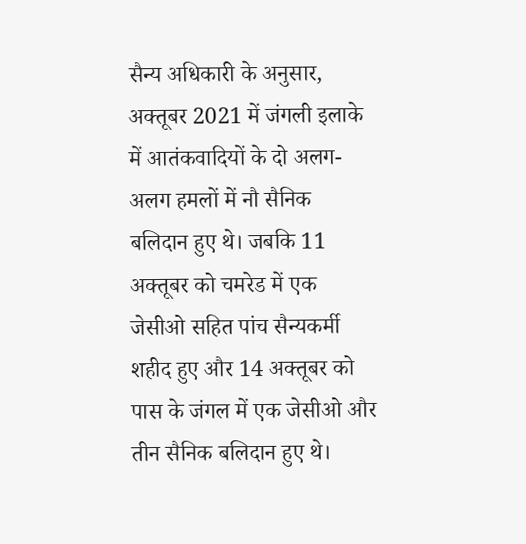सैन्य अधिकारी के अनुसार, अक्तूबर 2021 में जंगली इलाके में आतंकवादियों के दो अलग-अलग हमलों में नौ सैनिक बलिदान हुए थे। जबकि 11 अक्तूबर को चमरेड में एक जेसीओ सहित पांच सैन्यकर्मी शहीद हुए और 14 अक्तूबर को पास के जंगल में एक जेसीओ और तीन सैनिक बलिदान हुए थे।